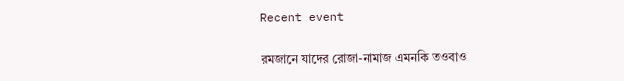Recent event

রমজানে যাদের রোজা-নামাজ এমনকি তওবাও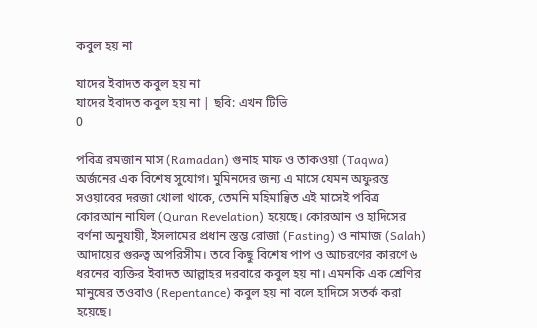কবুল হয় না

যাদের ইবাদত কবুল হয় না
যাদের ইবাদত কবুল হয় না | ছবি: এখন টিভি
0

পবিত্র রমজান মাস (Ramadan) গুনাহ মাফ ও তাকওয়া (Taqwa) অর্জনের এক বিশেষ সুযোগ। মুমিনদের জন্য এ মাসে যেমন অফুরন্ত সওয়াবের দরজা খোলা থাকে, তেমনি মহিমান্বিত এই মাসেই পবিত্র কোরআন নাযিল (Quran Revelation) হয়েছে। কোরআন ও হাদিসের বর্ণনা অনুযায়ী, ইসলামের প্রধান স্তম্ভ রোজা (Fasting) ও নামাজ (Salah) আদায়ের গুরুত্ব অপরিসীম। তবে কিছু বিশেষ পাপ ও আচরণের কারণে ৬ ধরনের ব্যক্তির ইবাদত আল্লাহর দরবারে কবুল হয় না। এমনকি এক শ্রেণির মানুষের তওবাও (Repentance) কবুল হয় না বলে হাদিসে সতর্ক করা হয়েছে।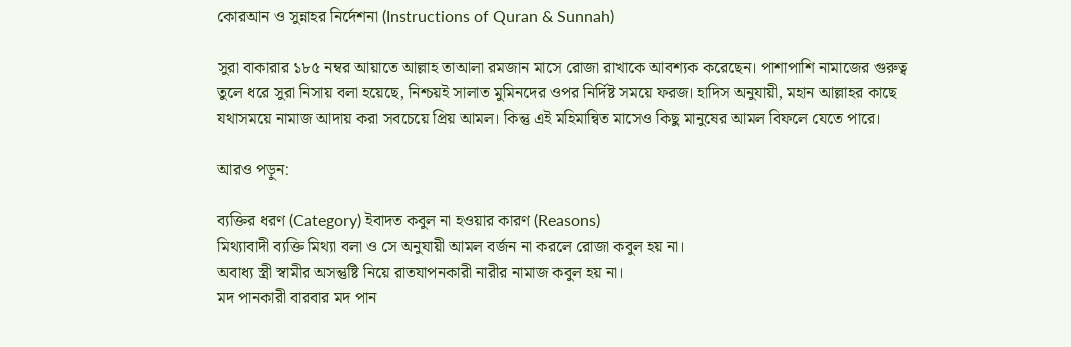কোরআন ও সুন্নাহর নির্দেশনা (Instructions of Quran & Sunnah)

সুরা বাকারার ১৮৫ নম্বর আয়াতে আল্লাহ তাআলা রমজান মাসে রোজা রাখাকে আবশ্যক করেছেন। পাশাপাশি নামাজের গুরুত্ব তুলে ধরে সুরা নিসায় বলা হয়েছে, নিশ্চয়ই সালাত মুমিনদের ওপর নির্দিষ্ট সময়ে ফরজ। হাদিস অনুযায়ী, মহান আল্লাহর কাছে যথাসময়ে নামাজ আদায় করা সবচেয়ে প্রিয় আমল। কিন্তু এই মহিমান্বিত মাসেও কিছু মানুষের আমল বিফলে যেতে পারে।

আরও পড়ুন:

ব্যক্তির ধরণ (Category) ইবাদত কবুল না হওয়ার কারণ (Reasons)
মিথ্যাবাদী ব্যক্তি মিথ্যা বলা ও সে অনুযায়ী আমল বর্জন না করলে রোজা কবুল হয় না।
অবাধ্য স্ত্রী স্বামীর অসন্তুষ্টি নিয়ে রাতযাপনকারী নারীর নামাজ কবুল হয় না।
মদ পানকারী বারবার মদ পান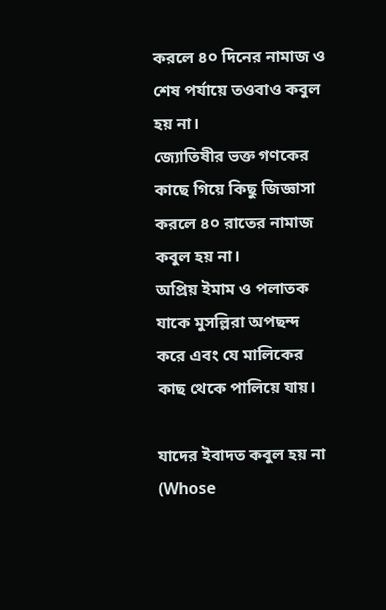করলে ৪০ দিনের নামাজ ও শেষ পর্যায়ে তওবাও কবুল হয় না।
জ্যোতিষীর ভক্ত গণকের কাছে গিয়ে কিছু জিজ্ঞাসা করলে ৪০ রাতের নামাজ কবুল হয় না।
অপ্রিয় ইমাম ও পলাতক যাকে মুসল্লিরা অপছন্দ করে এবং যে মালিকের কাছ থেকে পালিয়ে যায়।

যাদের ইবাদত কবুল হয় না (Whose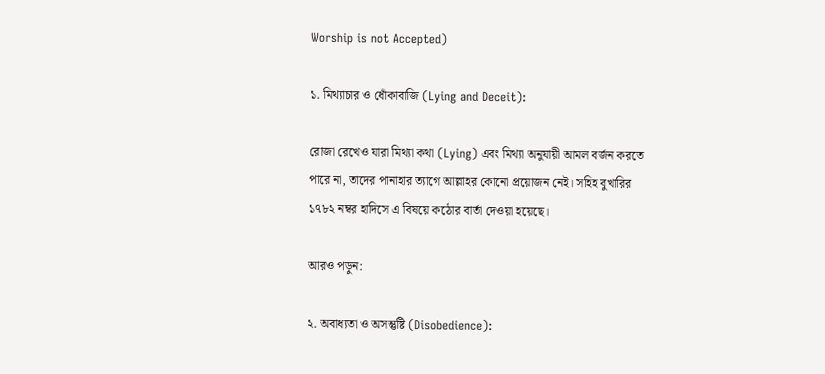Worship is not Accepted)

১. মিথ্যাচার ও ধোঁকাবাজি (Lying and Deceit):

রোজা রেখেও যারা মিথ্যা কথা (Lying) এবং মিথ্যা অনুযায়ী আমল বর্জন করতে পারে না, তাদের পানাহার ত্যাগে আল্লাহর কোনো প্রয়োজন নেই। সহিহ বুখারির ১৭৮২ নম্বর হাদিসে এ বিষয়ে কঠোর বার্তা দেওয়া হয়েছে।

আরও পড়ুন:

২. অবাধ্যতা ও অসন্তুষ্টি (Disobedience):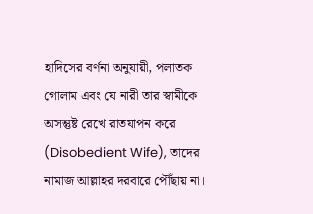হাদিসের বর্ণনা অনুযায়ী, পলাতক গোলাম এবং যে নারী তার স্বামীকে অসন্তুষ্ট রেখে রাতযাপন করে (Disobedient Wife), তাদের নামাজ আল্লাহর দরবারে পৌঁছায় না।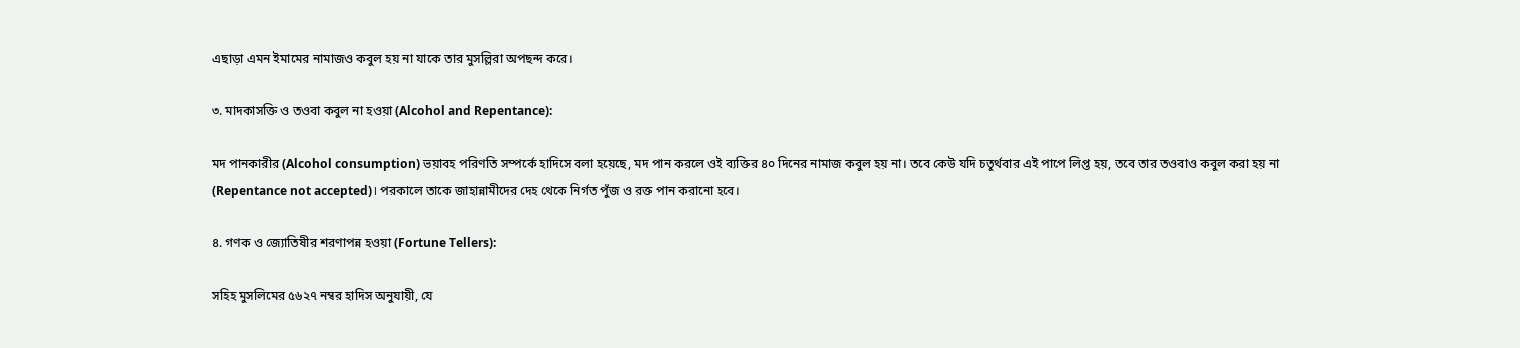এছাড়া এমন ইমামের নামাজও কবুল হয় না যাকে তার মুসল্লিরা অপছন্দ করে।

৩. মাদকাসক্তি ও তওবা কবুল না হওয়া (Alcohol and Repentance):

মদ পানকারীর (Alcohol consumption) ভয়াবহ পরিণতি সম্পর্কে হাদিসে বলা হয়েছে, মদ পান করলে ওই ব্যক্তির ৪০ দিনের নামাজ কবুল হয় না। তবে কেউ যদি চতুর্থবার এই পাপে লিপ্ত হয়, তবে তার তওবাও কবুল করা হয় না (Repentance not accepted)। পরকালে তাকে জাহান্নামীদের দেহ থেকে নির্গত পুঁজ ও রক্ত পান করানো হবে।

৪. গণক ও জ্যোতিষীর শরণাপন্ন হওয়া (Fortune Tellers):

সহিহ মুসলিমের ৫৬২৭ নম্বর হাদিস অনুযায়ী, যে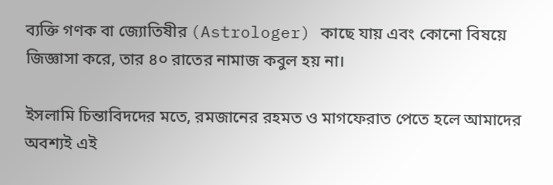ব্যক্তি গণক বা জ্যোতিষীর (Astrologer) কাছে যায় এবং কোনো বিষয়ে জিজ্ঞাসা করে, তার ৪০ রাতের নামাজ কবুল হয় না।

ইসলামি চিন্তাবিদদের মতে, রমজানের রহমত ও মাগফেরাত পেতে হলে আমাদের অবশ্যই এই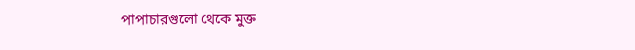পাপাচারগুলো থেকে মুক্ত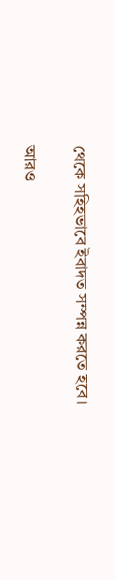থেকে সহিহভাবে ইবাদত সম্পন্ন করতে হবে।

আরও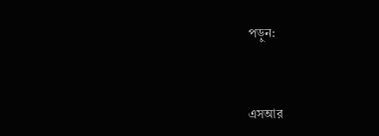পড়ুন:



এসআর